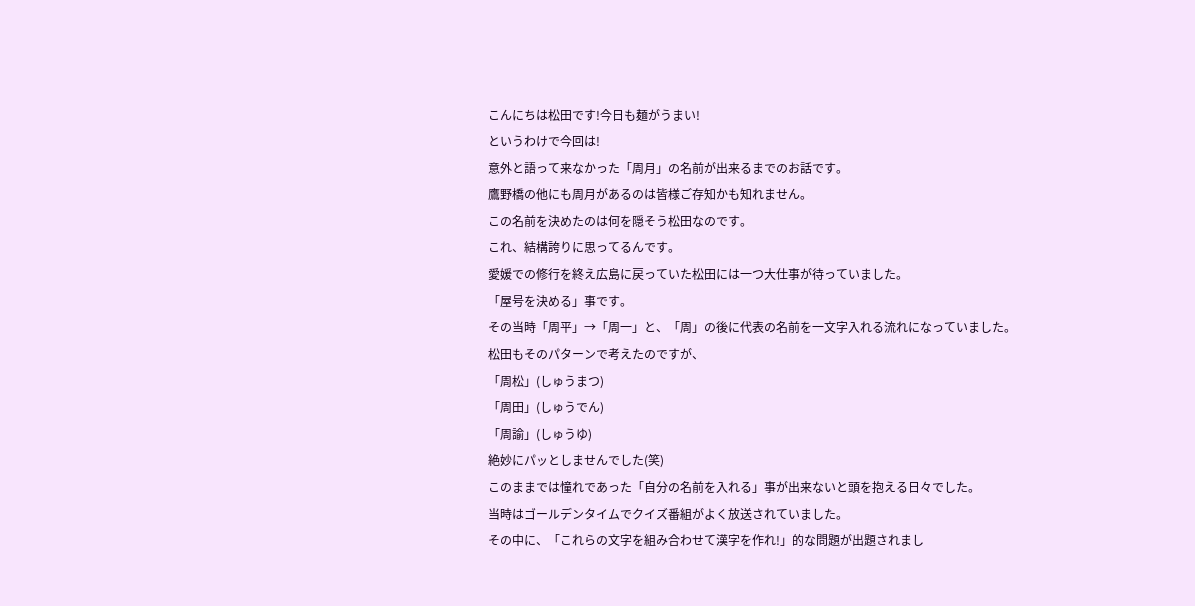こんにちは松田です!今日も麺がうまい!
というわけで今回は!
意外と語って来なかった「周月」の名前が出来るまでのお話です。
鷹野橋の他にも周月があるのは皆様ご存知かも知れません。
この名前を決めたのは何を隠そう松田なのです。
これ、結構誇りに思ってるんです。
愛媛での修行を終え広島に戻っていた松田には一つ大仕事が待っていました。
「屋号を決める」事です。
その当時「周平」→「周一」と、「周」の後に代表の名前を一文字入れる流れになっていました。
松田もそのパターンで考えたのですが、
「周松」(しゅうまつ)
「周田」(しゅうでん)
「周諭」(しゅうゆ)
絶妙にパッとしませんでした(笑)
このままでは憧れであった「自分の名前を入れる」事が出来ないと頭を抱える日々でした。
当時はゴールデンタイムでクイズ番組がよく放送されていました。
その中に、「これらの文字を組み合わせて漢字を作れ!」的な問題が出題されまし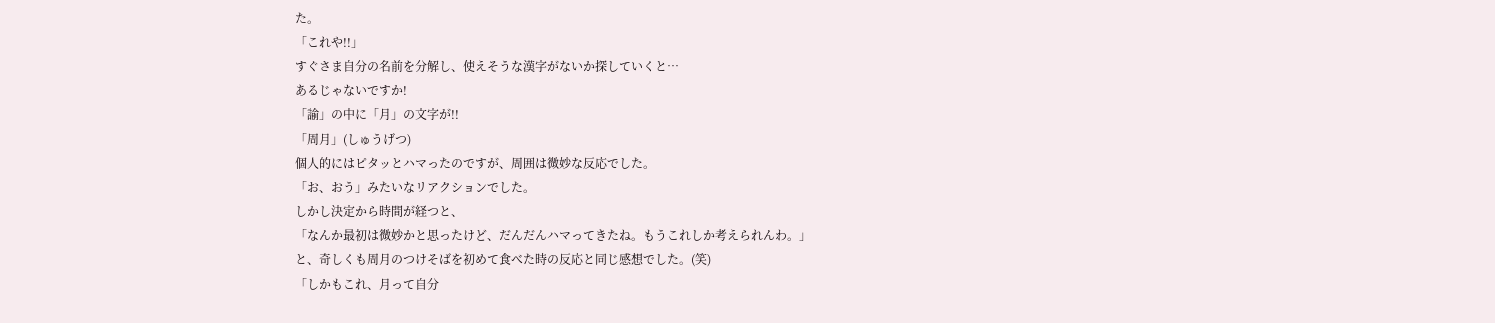た。
「これや!!」
すぐさま自分の名前を分解し、使えそうな漢字がないか探していくと…
あるじゃないですか!
「諭」の中に「月」の文字が!!
「周月」(しゅうげつ)
個人的にはピタッとハマったのですが、周囲は微妙な反応でした。
「お、おう」みたいなリアクションでした。
しかし決定から時間が経つと、
「なんか最初は微妙かと思ったけど、だんだんハマってきたね。もうこれしか考えられんわ。」
と、奇しくも周月のつけそばを初めて食べた時の反応と同じ感想でした。(笑)
「しかもこれ、月って自分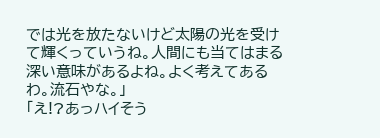では光を放たないけど太陽の光を受けて輝くっていうね。人間にも当てはまる深い意味があるよね。よく考えてあるわ。流石やな。」
「え!?あっハイそう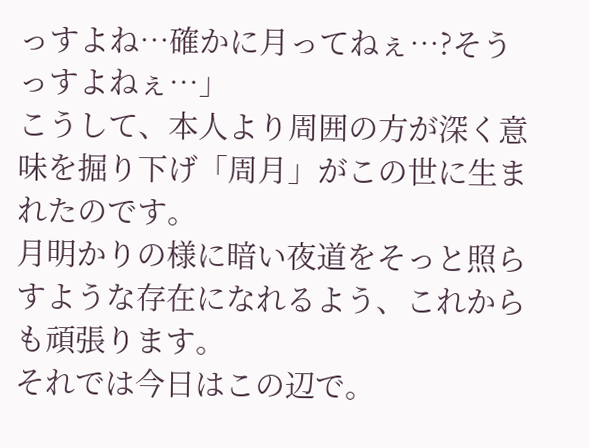っすよね…確かに月ってねぇ…?そうっすよねぇ…」
こうして、本人より周囲の方が深く意味を掘り下げ「周月」がこの世に生まれたのです。
月明かりの様に暗い夜道をそっと照らすような存在になれるよう、これからも頑張ります。
それでは今日はこの辺で。